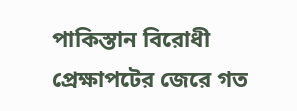পাকিস্তান বিরোধী প্রেক্ষাপটের জেরে গত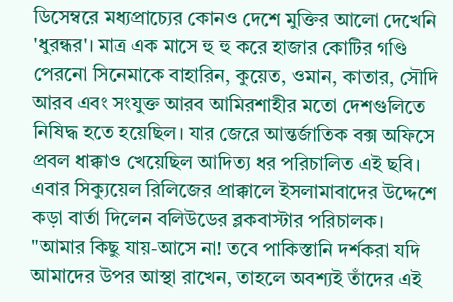ডিসেম্বরে মধ্যপ্রাচ্যের কোনও দেশে মুক্তির আলো দেখেনি 'ধুরন্ধর'। মাত্র এক মাসে হু হু করে হাজার কোটির গণ্ডি পেরনো সিনেমাকে বাহারিন, কুয়েত, ওমান, কাতার, সৌদি আরব এবং সংযুক্ত আরব আমিরশাহীর মতো দেশগুলিতে নিষিদ্ধ হতে হয়েছিল। যার জেরে আন্তর্জাতিক বক্স অফিসে প্রবল ধাক্কাও খেয়েছিল আদিত্য ধর পরিচালিত এই ছবি। এবার সিক্যুয়েল রিলিজের প্রাক্কালে ইসলামাবাদের উদ্দেশে কড়া বার্তা দিলেন বলিউডের ব্লকবাস্টার পরিচালক।
"আমার কিছু যায়-আসে না! তবে পাকিস্তানি দর্শকরা যদি আমাদের উপর আস্থা রাখেন, তাহলে অবশ্যই তাঁদের এই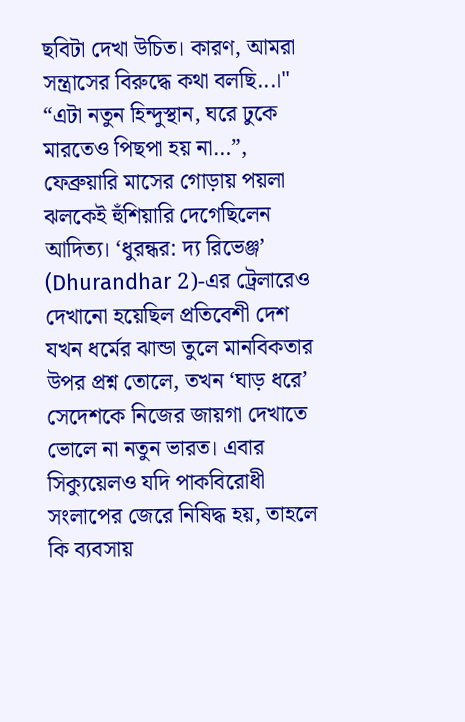ছবিটা দেখা উচিত। কারণ, আমরা সন্ত্রাসের বিরুদ্ধে কথা বলছি...।"
“এটা নতুন হিন্দুস্থান, ঘরে ঢুকে মারতেও পিছপা হয় না…”, ফেব্রুয়ারি মাসের গোড়ায় পয়লা ঝলকেই হুঁশিয়ারি দেগেছিলেন আদিত্য। ‘ধুরন্ধর: দ্য রিভেঞ্জ’ (Dhurandhar 2)-এর ট্রেলারেও দেখানো হয়েছিল প্রতিবেশী দেশ যখন ধর্মের ঝান্ডা তুলে মানবিকতার উপর প্রশ্ন তোলে, তখন ‘ঘাড় ধরে’ সেদেশকে নিজের জায়গা দেখাতে ভোলে না নতুন ভারত। এবার সিক্যুয়েলও যদি পাকবিরোধী সংলাপের জেরে নিষিদ্ধ হয়, তাহলে কি ব্যবসায়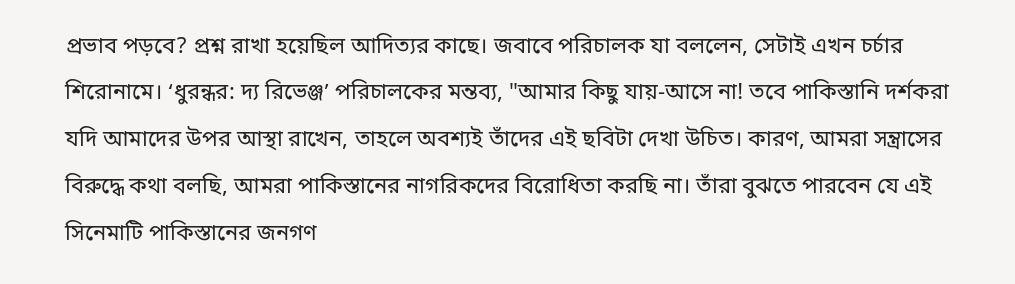প্রভাব পড়বে? প্রশ্ন রাখা হয়েছিল আদিত্যর কাছে। জবাবে পরিচালক যা বললেন, সেটাই এখন চর্চার শিরোনামে। ‘ধুরন্ধর: দ্য রিভেঞ্জ’ পরিচালকের মন্তব্য, "আমার কিছু যায়-আসে না! তবে পাকিস্তানি দর্শকরা যদি আমাদের উপর আস্থা রাখেন, তাহলে অবশ্যই তাঁদের এই ছবিটা দেখা উচিত। কারণ, আমরা সন্ত্রাসের বিরুদ্ধে কথা বলছি, আমরা পাকিস্তানের নাগরিকদের বিরোধিতা করছি না। তাঁরা বুঝতে পারবেন যে এই সিনেমাটি পাকিস্তানের জনগণ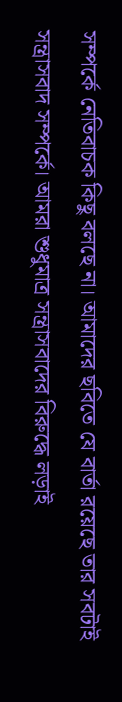সম্পর্কে নেতিবাচক কিছু বলছে না। আমাদের ছবিতে যে বার্তা রয়েছে তার সবটাই সন্ত্রাসবাদ সম্পর্কে। আমরা শুধুমাত্র সন্ত্রাসবাদের বিরুদ্ধে লড়াই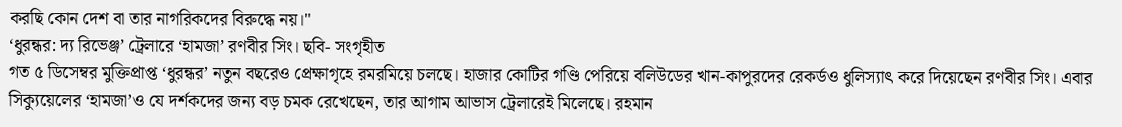করছি কোন দেশ বা তার নাগরিকদের বিরুদ্ধে নয়।"
‘ধুরন্ধর: দ্য রিভেঞ্জ’ ট্রেলারে ‘হামজা’ রণবীর সিং। ছবি- সংগৃহীত
গত ৫ ডিসেম্বর মুক্তিপ্রাপ্ত ‘ধুরন্ধর’ নতুন বছরেও প্রেক্ষাগৃহে রমরমিয়ে চলছে। হাজার কোটির গণ্ডি পেরিয়ে বলিউডের খান-কাপুরদের রেকর্ডও ধুলিস্যাৎ করে দিয়েছেন রণবীর সিং। এবার সিক্যুয়েলের ‘হামজা’ও যে দর্শকদের জন্য বড় চমক রেখেছেন, তার আগাম আভাস ট্রেলারেই মিলেছে। রহমান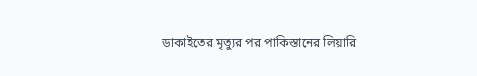ডাকাইতের মৃত্যুর পর পাকিস্তানের লিয়ারি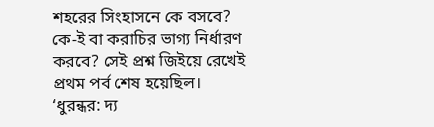শহরের সিংহাসনে কে বসবে? কে-ই বা করাচির ভাগ্য নির্ধারণ করবে? সেই প্রশ্ন জিইয়ে রেখেই প্রথম পর্ব শেষ হয়েছিল। ‘ধুরন্ধর: দ্য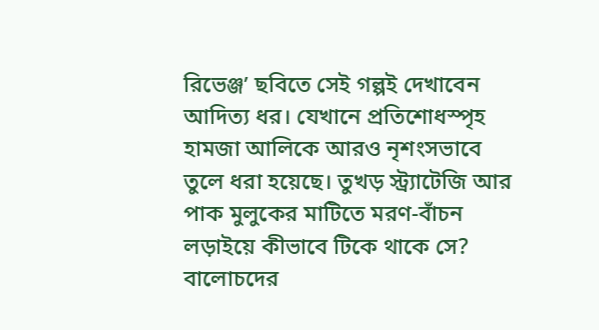রিভেঞ্জ’ ছবিতে সেই গল্পই দেখাবেন আদিত্য ধর। যেখানে প্রতিশোধস্পৃহ হামজা আলিকে আরও নৃশংসভাবে তুলে ধরা হয়েছে। তুখড় স্ট্র্যাটেজি আর পাক মুলুকের মাটিতে মরণ-বাঁচন লড়াইয়ে কীভাবে টিকে থাকে সে? বালোচদের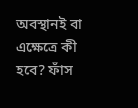অবস্থানই বা এক্ষেত্রে কী হবে? ফাঁস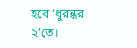হবে ‘ধুরন্ধর ২’তে।